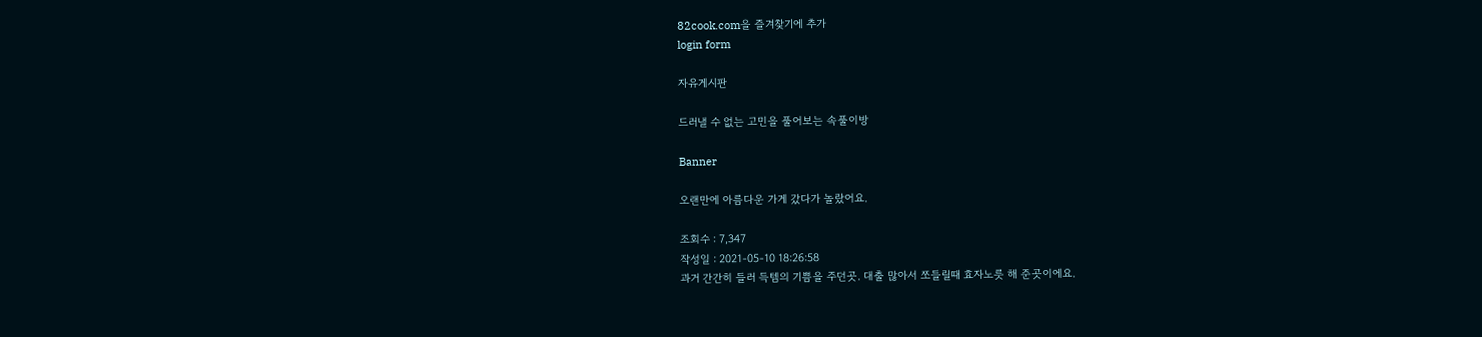82cook.com을 즐겨찾기에 추가
login form

자유게시판

드러낼 수 없는 고민을 풀어보는 속풀이방

Banner

오랜만에 아름다운 가게 갔다가 놀랐어요.

조회수 : 7,347
작성일 : 2021-05-10 18:26:58
과거 간간히 들러 득템의 기쁨을 주던곳. 대출 많아서 쪼들릴때 효자노릇 해 준곳이에요.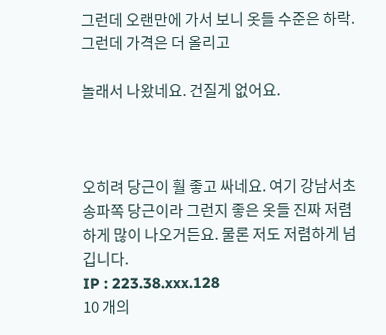그런데 오랜만에 가서 보니 옷들 수준은 하락. 그런데 가격은 더 올리고

놀래서 나왔네요. 건질게 없어요.



오히려 당근이 훨 좋고 싸네요. 여기 강남서초송파쪽 당근이라 그런지 좋은 옷들 진짜 저렴하게 많이 나오거든요. 물론 저도 저렴하게 넘깁니다.
IP : 223.38.xxx.128
10 개의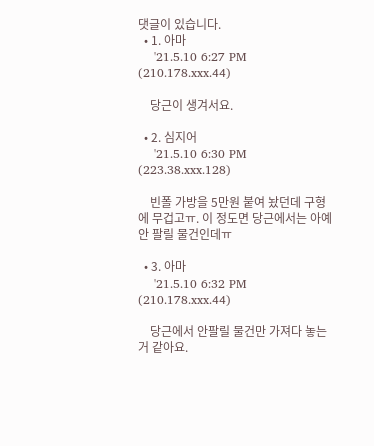댓글이 있습니다.
  • 1. 아마
    '21.5.10 6:27 PM (210.178.xxx.44)

    당근이 생겨서요.

  • 2. 심지어
    '21.5.10 6:30 PM (223.38.xxx.128)

    빈폴 가방을 5만원 붙여 놨던데 구형에 무겁고ㅠ. 이 정도면 당근에서는 아예 안 팔릴 물건인데ㅠ

  • 3. 아마
    '21.5.10 6:32 PM (210.178.xxx.44)

    당근에서 안팔릴 물건만 가져다 놓는거 같아요.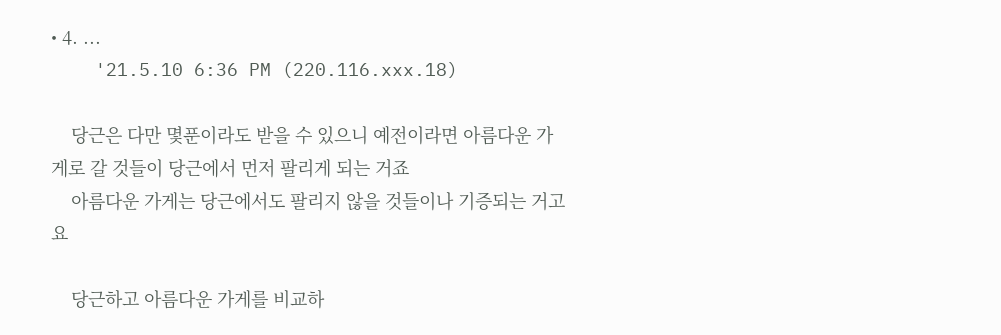• 4. ...
    '21.5.10 6:36 PM (220.116.xxx.18)

    당근은 다만 몇푼이라도 받을 수 있으니 예전이라면 아름다운 가게로 갈 것들이 당근에서 먼저 팔리게 되는 거죠
    아름다운 가게는 당근에서도 팔리지 않을 것들이나 기증되는 거고요

    당근하고 아름다운 가게를 비교하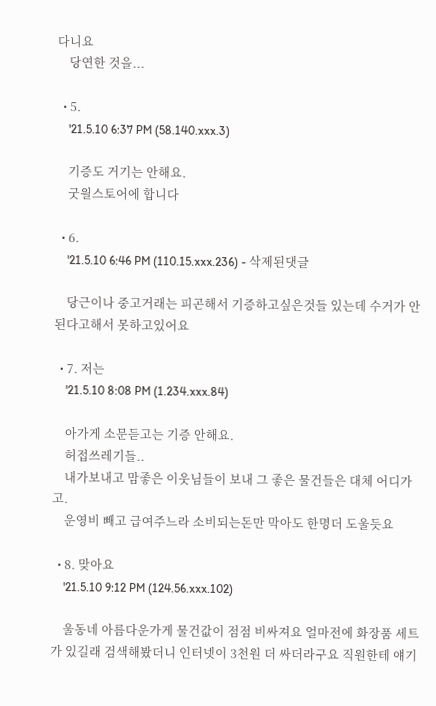다니요
    당연한 것을...

  • 5.
    '21.5.10 6:37 PM (58.140.xxx.3)

    기증도 거기는 안해요.
    굿읠스토어에 합니다

  • 6.
    '21.5.10 6:46 PM (110.15.xxx.236) - 삭제된댓글

    당근이나 중고거래는 피곤해서 기증하고싶은것들 있는데 수거가 안된다고해서 못하고있어요

  • 7. 저는
    '21.5.10 8:08 PM (1.234.xxx.84)

    아가게 소문듣고는 기증 안해요.
    허접쓰레기들..
    내가보내고 맘좋은 이웃님들이 보내 그 좋은 물건들은 대체 어디가고.
    운영비 빼고 급여주느라 소비되는돈만 막아도 한명더 도울듯요

  • 8. 맞아요
    '21.5.10 9:12 PM (124.56.xxx.102)

    울동네 아름다운가게 물건값이 점점 비싸져요 얼마전에 화장품 세트가 있길래 검색해봤더니 인터넷이 3천원 더 싸더라구요 직원한테 얘기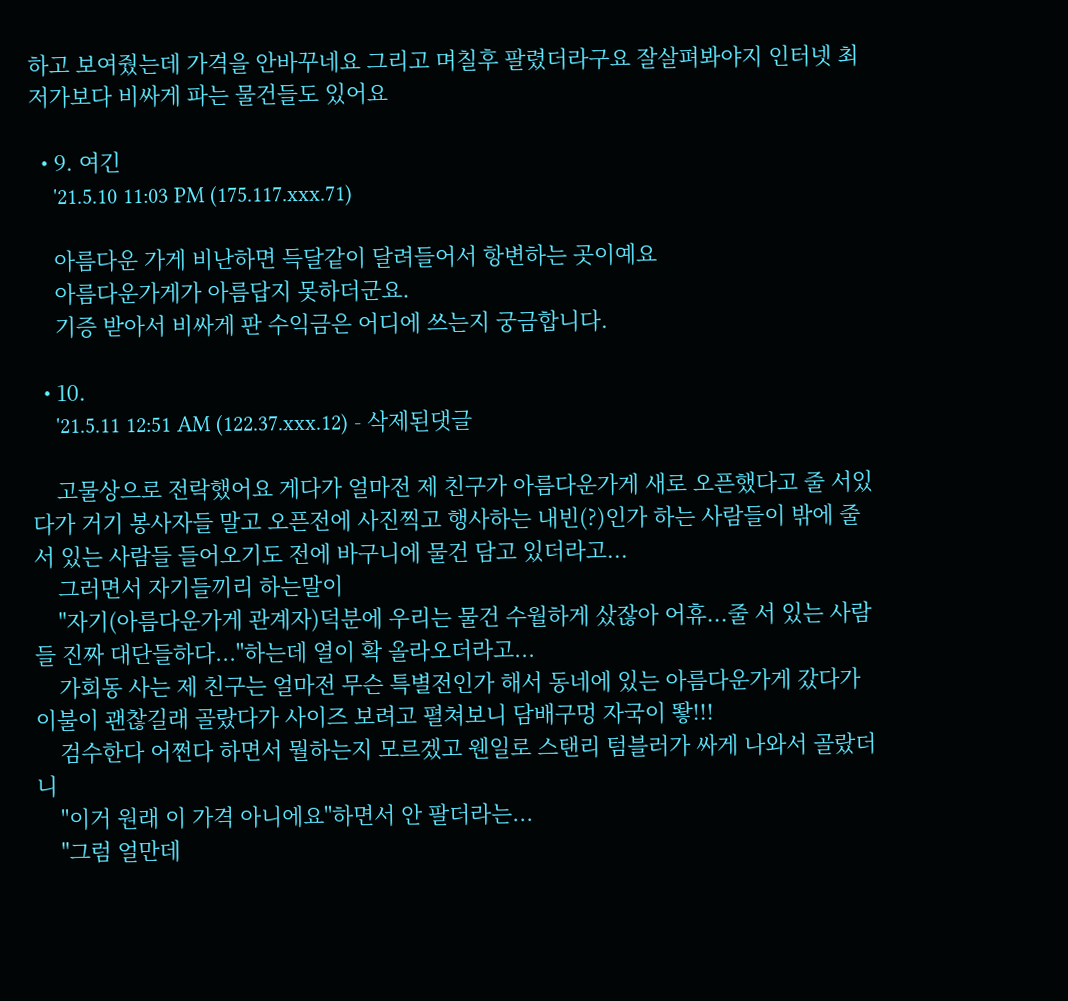하고 보여줬는데 가격을 안바꾸네요 그리고 며칠후 팔렸더라구요 잘살펴봐야지 인터넷 최저가보다 비싸게 파는 물건들도 있어요

  • 9. 여긴
    '21.5.10 11:03 PM (175.117.xxx.71)

    아름다운 가게 비난하면 득달같이 달려들어서 항변하는 곳이예요
    아름다운가게가 아름답지 못하더군요.
    기증 받아서 비싸게 판 수익금은 어디에 쓰는지 궁금합니다.

  • 10.
    '21.5.11 12:51 AM (122.37.xxx.12) - 삭제된댓글

    고물상으로 전락했어요 게다가 얼마전 제 친구가 아름다운가게 새로 오픈했다고 줄 서있다가 거기 봉사자들 말고 오픈전에 사진찍고 행사하는 내빈(?)인가 하는 사람들이 밖에 줄 서 있는 사람들 들어오기도 전에 바구니에 물건 담고 있더라고...
    그러면서 자기들끼리 하는말이
    "자기(아름다운가게 관계자)덕분에 우리는 물건 수월하게 샀잖아 어휴...줄 서 있는 사람들 진짜 대단들하다..."하는데 열이 확 올라오더라고...
    가회동 사는 제 친구는 얼마전 무슨 특별전인가 해서 동네에 있는 아름다운가게 갔다가 이불이 괜찮길래 골랐다가 사이즈 보려고 펼쳐보니 담배구멍 자국이 뙇!!!
    검수한다 어쩐다 하면서 뭘하는지 모르겠고 웬일로 스탠리 텀블러가 싸게 나와서 골랐더니
    "이거 원래 이 가격 아니에요"하면서 안 팔더라는...
    "그럼 얼만데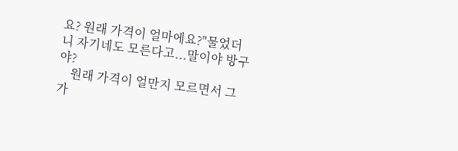요? 원래 가격이 얼마에요?"물었더니 자기네도 모른다고...말이야 방구야?
    원래 가격이 얼만지 모르면서 그 가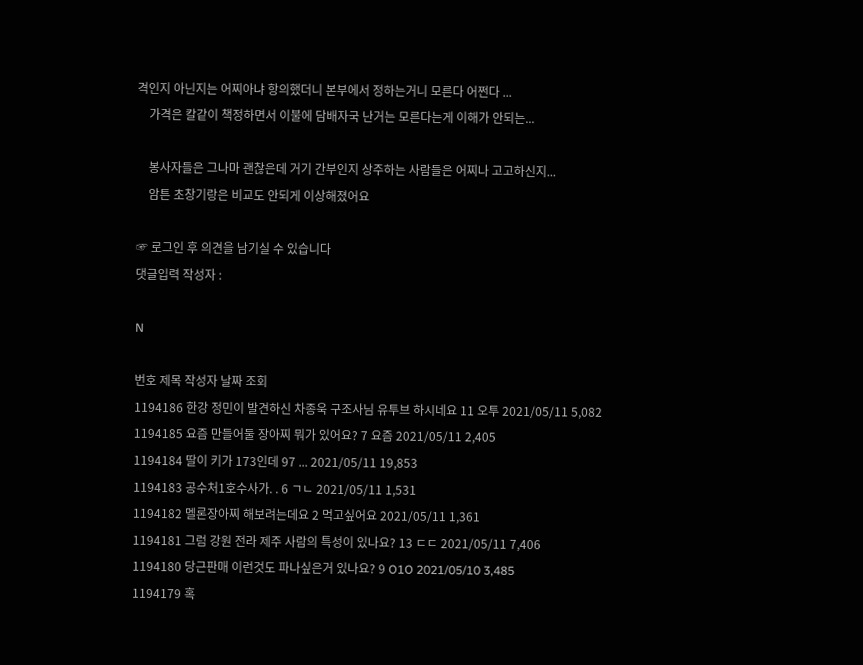격인지 아닌지는 어찌아냐 항의했더니 본부에서 정하는거니 모른다 어쩐다 ...
    가격은 칼같이 책정하면서 이불에 담배자국 난거는 모른다는게 이해가 안되는...

    봉사자들은 그나마 괜찮은데 거기 간부인지 상주하는 사람들은 어찌나 고고하신지...
    암튼 초창기랑은 비교도 안되게 이상해졌어요

☞ 로그인 후 의견을 남기실 수 있습니다
댓글입력 작성자 :

N

번호 제목 작성자 날짜 조회
1194186 한강 정민이 발견하신 차종욱 구조사님 유투브 하시네요 11 오투 2021/05/11 5,082
1194185 요즘 만들어둘 장아찌 뭐가 있어요? 7 요즘 2021/05/11 2,405
1194184 딸이 키가 173인데 97 ... 2021/05/11 19,853
1194183 공수처1호수사가. . 6 ㄱㄴ 2021/05/11 1,531
1194182 멜론장아찌 해보려는데요 2 먹고싶어요 2021/05/11 1,361
1194181 그럼 강원 전라 제주 사람의 특성이 있나요? 13 ㄷㄷ 2021/05/11 7,406
1194180 당근판매 이런것도 파나싶은거 있나요? 9 O1O 2021/05/10 3,485
1194179 혹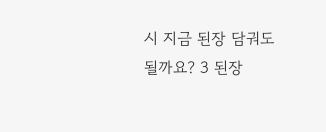시 지금 된장 담궈도 될까요? 3 된장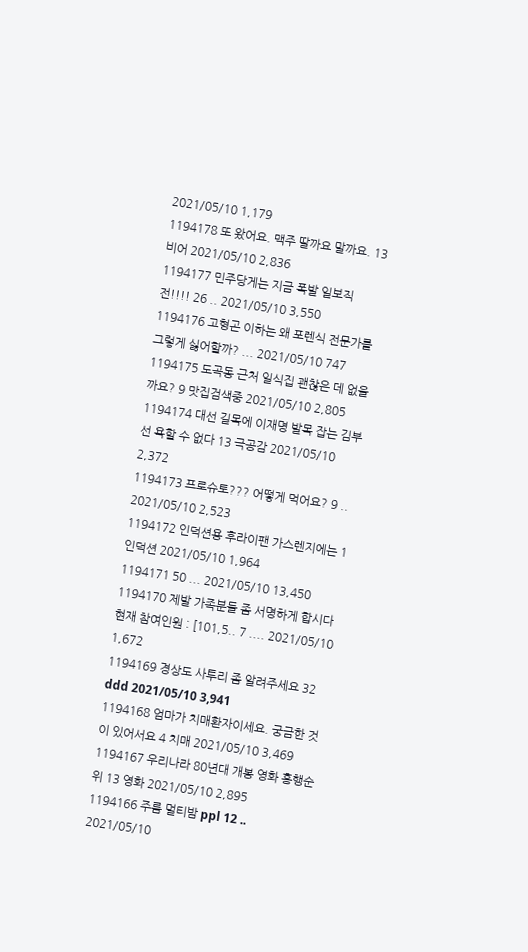2021/05/10 1,179
1194178 또 왔어요. 맥주 딸까요 말까요. 13 비어 2021/05/10 2,836
1194177 민주당게는 지금 폭발 일보직전!!!! 26 .. 2021/05/10 3,550
1194176 고형곤 이하는 왜 포렌식 전문가를 그렇게 싫어할까? ... 2021/05/10 747
1194175 도곡동 근처 일식집 괜찮은 데 없을까요? 9 맛집검색중 2021/05/10 2,805
1194174 대선 길목에 이재명 발목 잡는 김부선 욕할 수 없다 13 극공감 2021/05/10 2,372
1194173 프로슈토??? 어떻게 먹어요? 9 .. 2021/05/10 2,523
1194172 인덕션용 후라이팬 가스렌지에는 1 인덕션 2021/05/10 1,964
1194171 50 ... 2021/05/10 13,450
1194170 제발 가족분들 좀 서명하게 합시다 현재 참여인원 : [101,5.. 7 .... 2021/05/10 1,672
1194169 경상도 사투리 좀 알려주세요 32 ddd 2021/05/10 3,941
1194168 엄마가 치매환자이세요. 궁금한 것이 있어서요 4 치매 2021/05/10 3,469
1194167 우리나라 80년대 개봉 영화 흥행순위 13 영화 2021/05/10 2,895
1194166 주름 멀티밤 ppl 12 .. 2021/05/10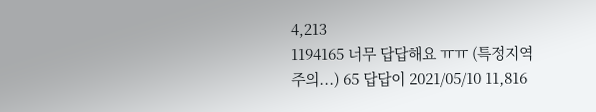4,213
1194165 너무 답답해요 ㅠㅠ (특정지역주의...) 65 답답이 2021/05/10 11,816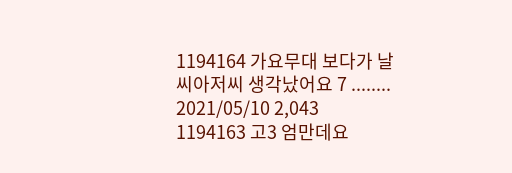1194164 가요무대 보다가 날씨아저씨 생각났어요 7 ........ 2021/05/10 2,043
1194163 고3 엄만데요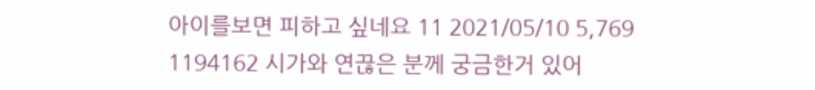아이를보면 피하고 싶네요 11 2021/05/10 5,769
1194162 시가와 연끊은 분께 궁금한거 있어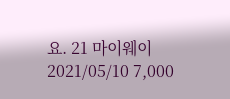요. 21 마이웨이 2021/05/10 7,000